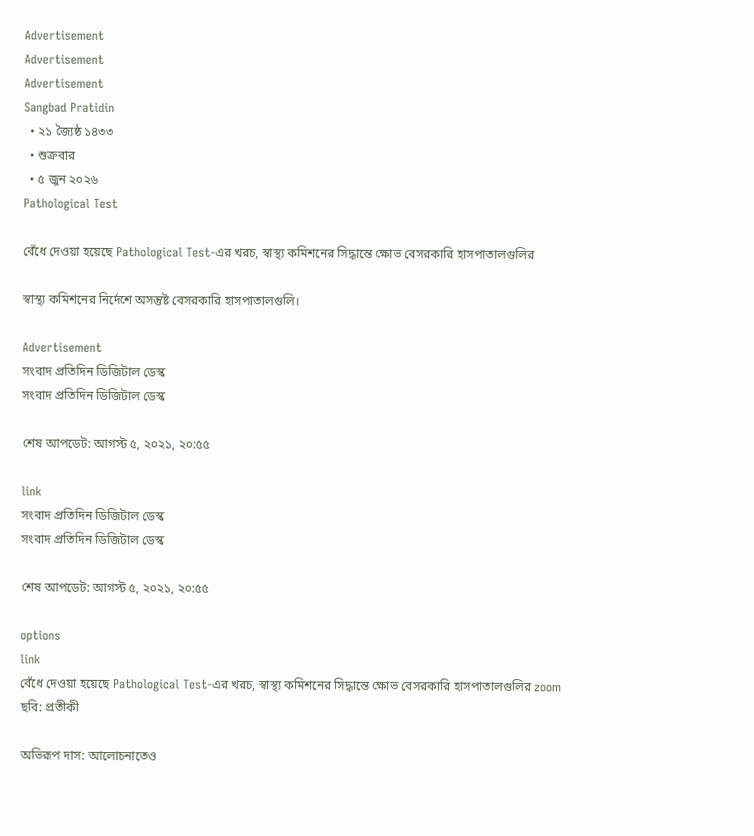Advertisement
Advertisement
Advertisement
Sangbad Pratidin
  • ২১ জ্যৈষ্ঠ ১৪৩৩
  • শুক্রবার
  • ৫ জুন ২০২৬
Pathological Test

বেঁধে দেওয়া হয়েছে Pathological Test-এর খরচ, স্বাস্থ্য কমিশনের সিদ্ধান্তে ক্ষোভ বেসরকারি হাসপাতালগুলির

স্বাস্থ্য কমিশনের নির্দেশে অসন্তুষ্ট বেসরকারি হাসপাতালগুলি।

Advertisement
সংবাদ প্রতিদিন ডিজিটাল ডেস্ক
সংবাদ প্রতিদিন ডিজিটাল ডেস্ক

শেষ আপডেট: আগস্ট ৫, ২০২১, ২০:৫৫

link
সংবাদ প্রতিদিন ডিজিটাল ডেস্ক
সংবাদ প্রতিদিন ডিজিটাল ডেস্ক

শেষ আপডেট: আগস্ট ৫, ২০২১, ২০:৫৫

options
link
বেঁধে দেওয়া হয়েছে Pathological Test-এর খরচ, স্বাস্থ্য কমিশনের সিদ্ধান্তে ক্ষোভ বেসরকারি হাসপাতালগুলির zoom
ছবি: প্রতীকী

অভিরূপ দাস: আলোচনাতেও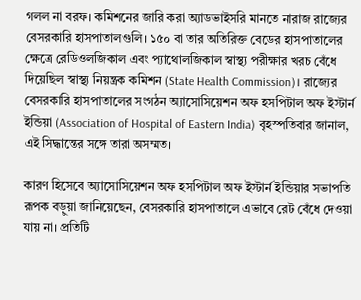গলল না বরফ। কমিশনের জারি করা অ্যাডভাইসরি মানতে নারাজ রাজ্যের বেসরকারি হাসপাতালগুলি। ১৫০ বা তার অতিরিক্ত বেডের হাসপাতালের ক্ষেত্রে রেডিওলজিকাল এবং প্যাথোলজিকাল স্বাস্থ্য পরীক্ষার খরচ বেঁধে দিয়েছিল স্বাস্থ্য নিয়ন্ত্রক কমিশন (State Health Commission)। রাজ্যের বেসরকারি হাসপাতালের সংগঠন অ্যাসোসিয়েশন অফ হসপিটাল অফ ইস্টার্ন ইন্ডিয়া (Association of Hospital of Eastern India) বৃহস্পতিবার জানাল, এই সিদ্ধান্তের সঙ্গে তারা অসম্মত।

কারণ হিসেবে অ্যাসোসিয়েশন অফ হসপিটাল অফ ইস্টার্ন ইন্ডিয়ার সভাপতি রূপক বড়ুয়া জানিয়েছেন, বেসরকারি হাসপাতালে এভাবে রেট বেঁধে দেওয়া যায় না। প্রতিটি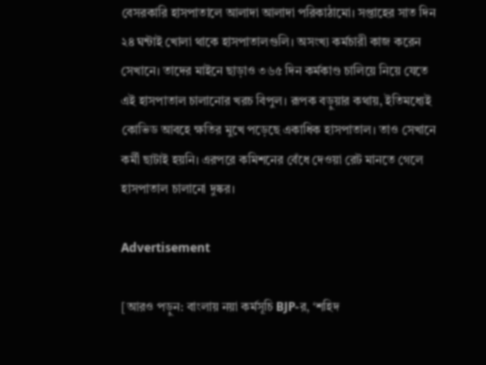বেসরকারি হাসপাতালে আলাদা আলাদা পরিকাঠামো। সপ্তাহের সাত দিন ২৪ ঘন্টাই খোলা থাকে হাসপাতালগুলি। অসংখ্য কর্মচারী কাজ করেন সেখানে। তাদের মাইনে ছাড়াও ৩৬৫ দিন কর্মকাণ্ড চালিয়ে নিয়ে যেতে এই হাসপাতাল চালানোর খরচ বিপুল। রূপক বড়ুয়ার কথায়, ইতিমধ্যেই কোভিড আবহে ক্ষতির মুখে পড়েছে একাধিক হাসপাতাল। তাও সেখানে কর্মী ছাটাই হয়নি। এরপরে কমিশনের বেঁধে দেওয়া রেট মানতে গেলে হাসপাতাল চালানো দুষ্কর।

Advertisement

[আরও পড়ুন: বাংলায় নয়া কর্মসূচি BJP-র, ‘শহিদ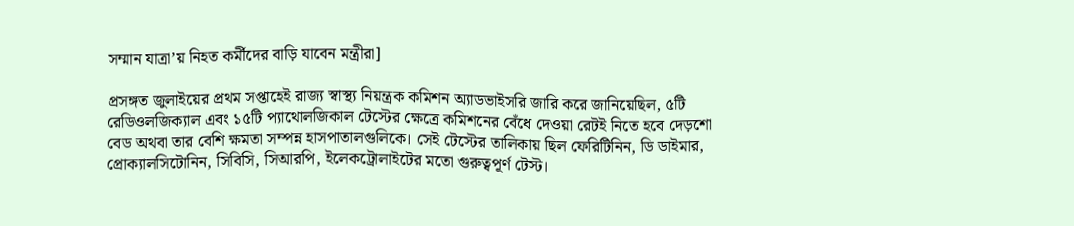সম্মান যাত্রা’য় নিহত কর্মীদের বাড়ি যাবেন মন্ত্রীরা]

প্রসঙ্গত জুলাইয়ের প্রথম সপ্তাহেই রাজ্য স্বাস্থ্য নিয়ন্ত্রক কমিশন অ্যাডভাইসরি জারি করে জানিয়েছিল, ৫টি রেডিওলজিক্যাল এবং ১৫টি প্যাথোলজিকাল টেস্টের ক্ষেত্রে কমিশনের বেঁধে দেওয়া রেটই নিতে হবে দেড়শো বেড অথবা তার বেশি ক্ষমতা সম্পন্ন হাসপাতালগুলিকে। সেই টেস্টের তালিকায় ছিল ফেরিটিনিন, ডি ডাইমার, প্রোক্যালসিটোনিন, সিবিসি, সিআরপি, ইলেকট্রোলাইটের মতো গুরুত্বপূর্ণ টেস্ট।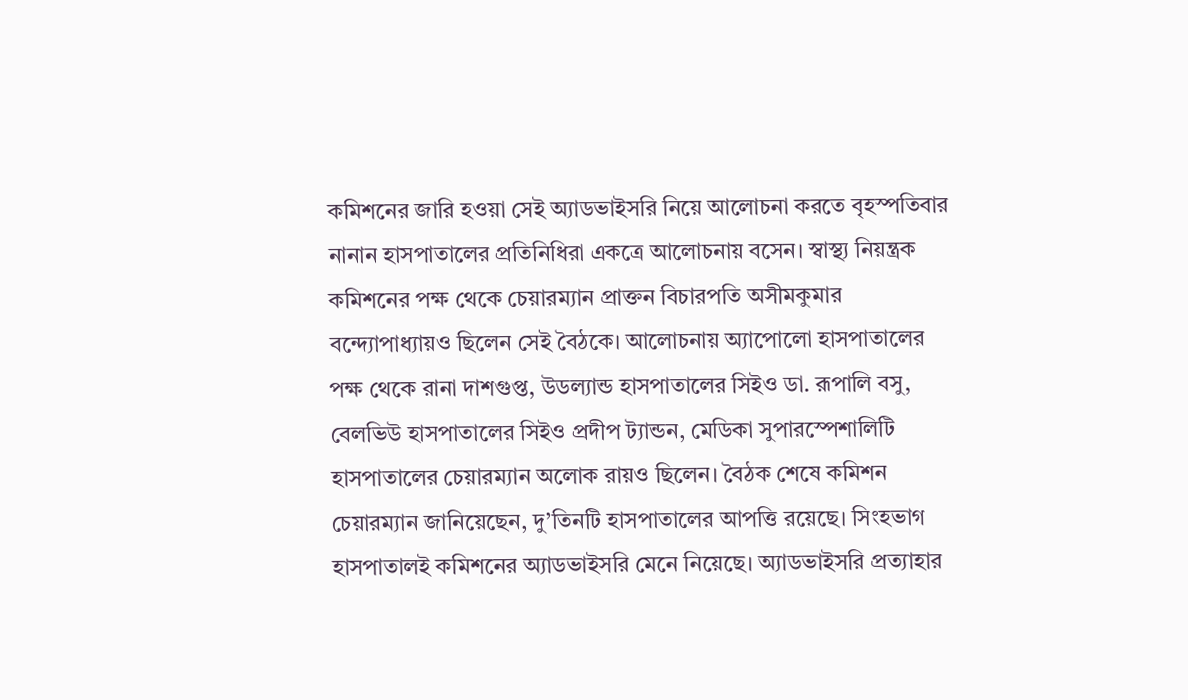কমিশনের জারি হওয়া সেই অ্যাডভাইসরি নিয়ে আলোচনা করতে বৃহস্পতিবার নানান হাসপাতালের প্রতিনিধিরা একত্রে আলোচনায় বসেন। স্বাস্থ্য নিয়ন্ত্রক কমিশনের পক্ষ থেকে চেয়ারম্যান প্রাক্তন বিচারপতি অসীমকুমার বন্দ্যোপাধ্যায়ও ছিলেন সেই বৈঠকে। আলোচনায় অ্যাপোলো হাসপাতালের পক্ষ থেকে রানা দাশগুপ্ত, উডল্যান্ড হাসপাতালের সিইও ডা. রূপালি বসু, বেলভিউ হাসপাতালের সিইও প্রদীপ ট্যান্ডন, মেডিকা সুপারস্পেশালিটি হাসপাতালের চেয়ারম্যান অলোক রায়ও ছিলেন। বৈঠক শেষে কমিশন চেয়ারম্যান জানিয়েছেন, দু’তিনটি হাসপাতালের আপত্তি রয়েছে। সিংহভাগ হাসপাতালই কমিশনের অ্যাডভাইসরি মেনে নিয়েছে। অ্যাডভাইসরি প্রত্যাহার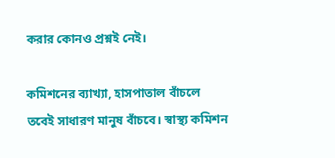করার কোনও প্রশ্নই নেই।

কমিশনের ব্যাখ্যা, হাসপাতাল বাঁচলে তবেই সাধারণ মানুষ বাঁচবে। স্বাস্থ্য কমিশন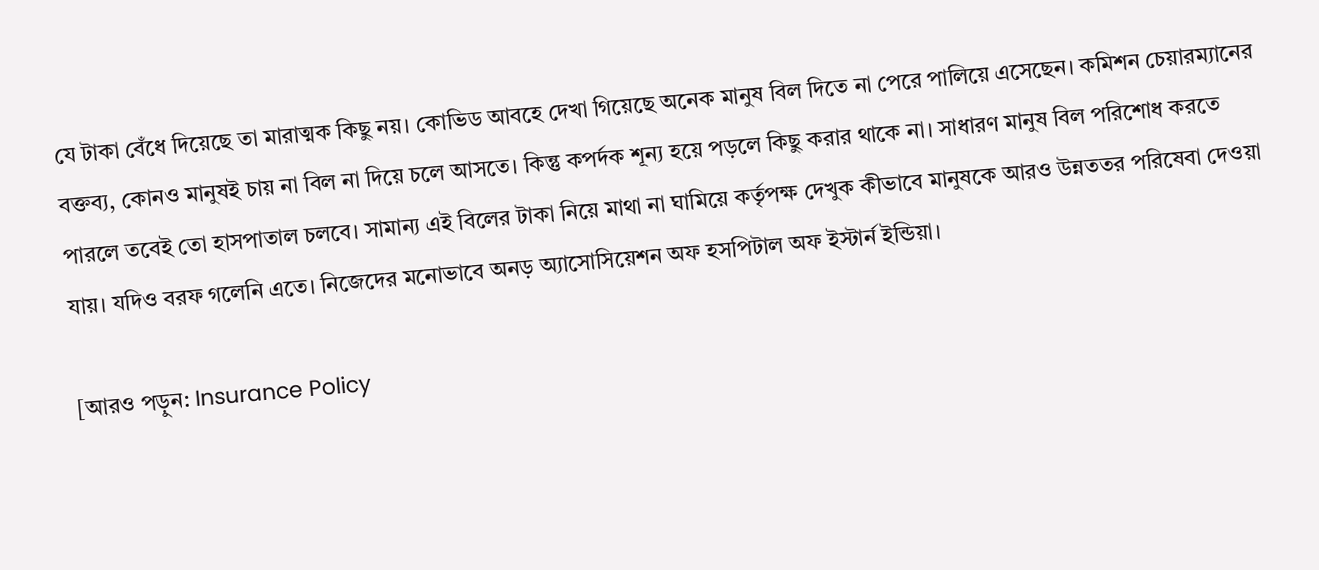যে টাকা বেঁধে দিয়েছে তা মারাত্মক কিছু নয়। কোভিড আবহে দেখা গিয়েছে অনেক মানুষ বিল দিতে না পেরে পালিয়ে এসেছেন। কমিশন চেয়ারম্যানের বক্তব্য, কোনও মানুষই চায় না বিল না দিয়ে চলে আসতে। কিন্তু কপর্দক শূন্য হয়ে পড়লে কিছু করার থাকে না। সাধারণ মানুষ বিল পরিশোধ করতে পারলে তবেই তো হাসপাতাল চলবে। সামান্য এই বিলের টাকা নিয়ে মাথা না ঘামিয়ে কর্তৃপক্ষ দেখুক কীভাবে মানুষকে আরও উন্নততর পরিষেবা দেওয়া যায়। যদিও বরফ গলেনি এতে। নিজেদের মনোভাবে অনড় অ্যাসোসিয়েশন অফ হসপিটাল অফ ইস্টার্ন ইন্ডিয়া।

[আরও পড়ুন: Insurance Policy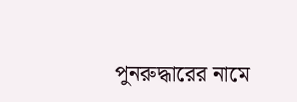পুনরুদ্ধারের নামে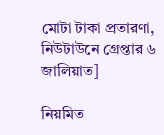মোটা টাকা প্রতারণা, নিউটাউনে গ্রেপ্তার ৬ জালিয়াত]

নিয়মিত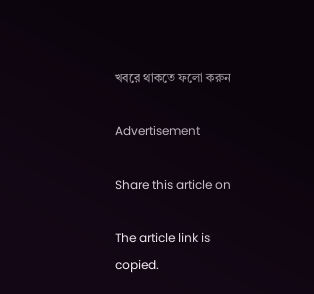খবরে থাকতে ফলো করুন

Advertisement

Share this article on

The article link is copied.